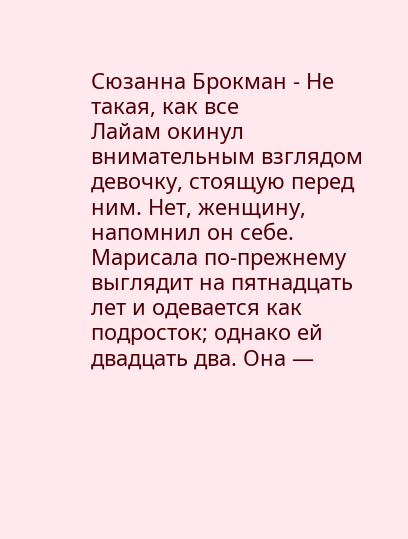Сюзанна Брокман - Не такая, как все
Лайам окинул внимательным взглядом девочку, стоящую перед ним. Нет, женщину, напомнил он себе. Марисала по-прежнему выглядит на пятнадцать лет и одевается как подросток; однако ей двадцать два. Она —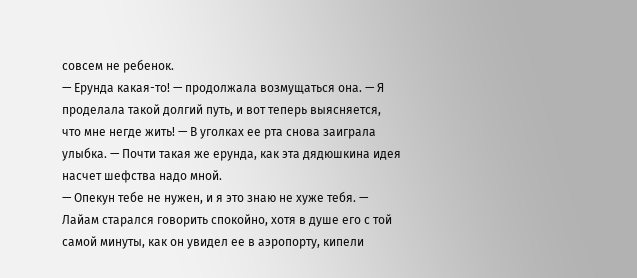совсем не ребенок.
— Ерунда какая-то! — продолжала возмущаться она. — Я проделала такой долгий путь, и вот теперь выясняется, что мне негде жить! — В уголках ее рта снова заиграла улыбка. — Почти такая же ерунда, как эта дядюшкина идея насчет шефства надо мной.
— Опекун тебе не нужен, и я это знаю не хуже тебя. — Лайам старался говорить спокойно, хотя в душе его с той самой минуты, как он увидел ее в аэропорту, кипели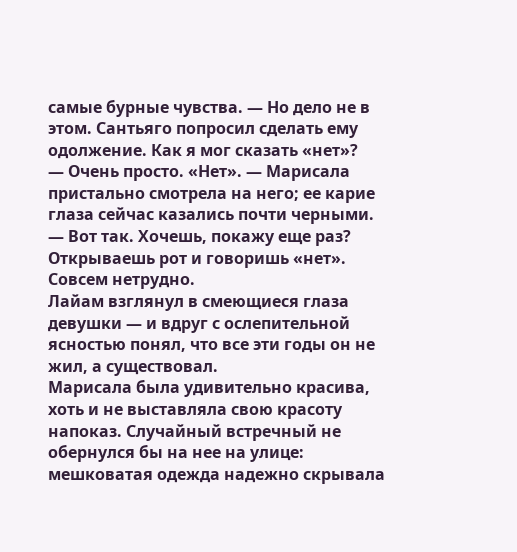самые бурные чувства. — Но дело не в этом. Сантьяго попросил сделать ему одолжение. Как я мог сказать «нет»?
— Очень просто. «Нет». — Марисала пристально смотрела на него; ее карие глаза сейчас казались почти черными. — Вот так. Хочешь, покажу еще раз? Открываешь рот и говоришь «нет». Совсем нетрудно.
Лайам взглянул в смеющиеся глаза девушки — и вдруг с ослепительной ясностью понял, что все эти годы он не жил, а существовал.
Марисала была удивительно красива, хоть и не выставляла свою красоту напоказ. Случайный встречный не обернулся бы на нее на улице: мешковатая одежда надежно скрывала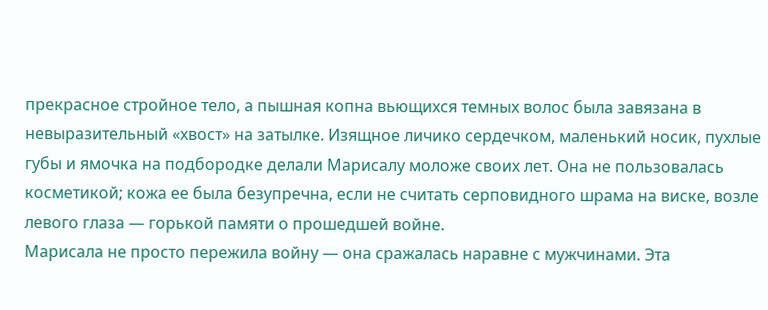прекрасное стройное тело, а пышная копна вьющихся темных волос была завязана в невыразительный «хвост» на затылке. Изящное личико сердечком, маленький носик, пухлые губы и ямочка на подбородке делали Марисалу моложе своих лет. Она не пользовалась косметикой; кожа ее была безупречна, если не считать серповидного шрама на виске, возле левого глаза — горькой памяти о прошедшей войне.
Марисала не просто пережила войну — она сражалась наравне с мужчинами. Эта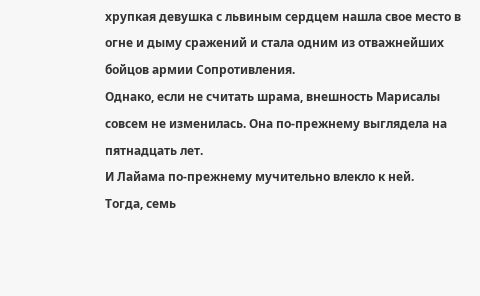хрупкая девушка с львиным сердцем нашла свое место в огне и дыму сражений и стала одним из отважнейших бойцов армии Сопротивления.
Однако, если не считать шрама, внешность Марисалы совсем не изменилась. Она по-прежнему выглядела на пятнадцать лет.
И Лайама по-прежнему мучительно влекло к ней.
Тогда, семь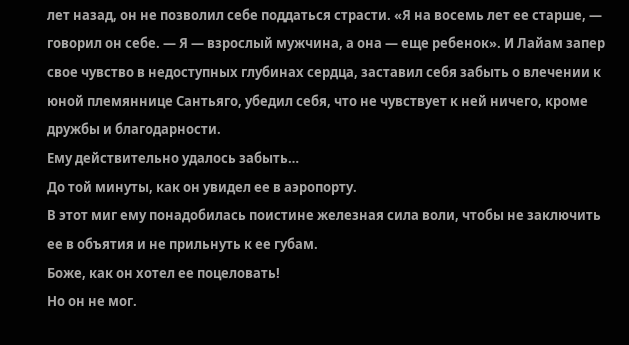лет назад, он не позволил себе поддаться страсти. «Я на восемь лет ее старше, — говорил он себе. — Я — взрослый мужчина, а она — еще ребенок». И Лайам запер свое чувство в недоступных глубинах сердца, заставил себя забыть о влечении к юной племяннице Сантьяго, убедил себя, что не чувствует к ней ничего, кроме дружбы и благодарности.
Ему действительно удалось забыть…
До той минуты, как он увидел ее в аэропорту.
В этот миг ему понадобилась поистине железная сила воли, чтобы не заключить ее в объятия и не прильнуть к ее губам.
Боже, как он хотел ее поцеловать!
Но он не мог.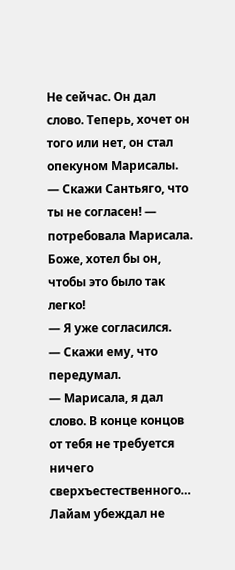Не сейчас. Он дал слово. Теперь, хочет он того или нет, он стал опекуном Марисалы.
— Скажи Сантьяго, что ты не согласен! — потребовала Марисала.
Боже, хотел бы он, чтобы это было так легко!
— Я уже согласился.
— Скажи ему, что передумал.
— Марисала, я дал слово. В конце концов от тебя не требуется ничего сверхъестественного…
Лайам убеждал не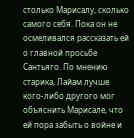столько Марисалу, сколько самого себя. Пока он не осмеливался рассказать ей о главной просьбе Сантьяго. По мнению старика, Лайам лучше кого-либо другого мог объяснить Марисале, что ей пора забыть о войне и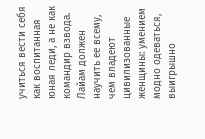учиться вести себя как воспитанная юная леди, а не как командир взвода. Лайам должен научить ее всему, чем владеют цивилизованные женщины: умением модно одеваться, выигрышно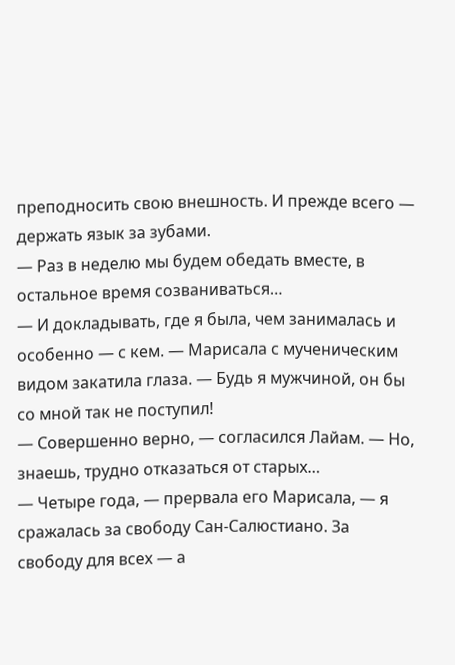преподносить свою внешность. И прежде всего — держать язык за зубами.
— Раз в неделю мы будем обедать вместе, в остальное время созваниваться…
— И докладывать, где я была, чем занималась и особенно — с кем. — Марисала с мученическим видом закатила глаза. — Будь я мужчиной, он бы со мной так не поступил!
— Совершенно верно, — согласился Лайам. — Но, знаешь, трудно отказаться от старых…
— Четыре года, — прервала его Марисала, — я сражалась за свободу Сан-Салюстиано. За свободу для всех — а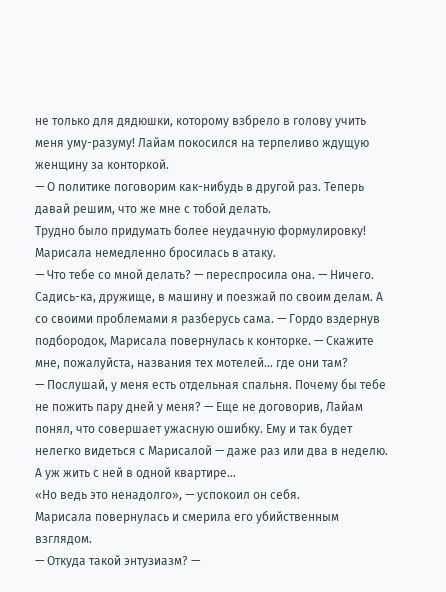не только для дядюшки, которому взбрело в голову учить меня уму-разуму! Лайам покосился на терпеливо ждущую женщину за конторкой.
— О политике поговорим как-нибудь в другой раз. Теперь давай решим, что же мне с тобой делать.
Трудно было придумать более неудачную формулировку! Марисала немедленно бросилась в атаку.
— Что тебе со мной делать? — переспросила она. — Ничего. Садись-ка, дружище, в машину и поезжай по своим делам. А со своими проблемами я разберусь сама. — Гордо вздернув подбородок, Марисала повернулась к конторке. — Скажите мне, пожалуйста, названия тех мотелей… где они там?
— Послушай, у меня есть отдельная спальня. Почему бы тебе не пожить пару дней у меня? — Еще не договорив, Лайам понял, что совершает ужасную ошибку. Ему и так будет нелегко видеться с Марисалой — даже раз или два в неделю. А уж жить с ней в одной квартире…
«Но ведь это ненадолго», — успокоил он себя.
Марисала повернулась и смерила его убийственным взглядом.
— Откуда такой энтузиазм? —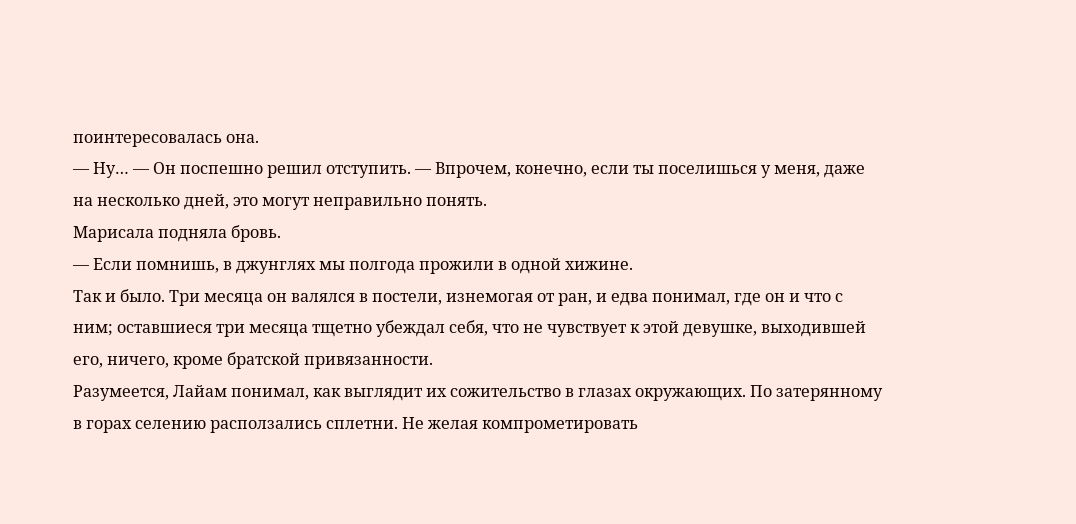поинтересовалась она.
— Ну… — Он поспешно решил отступить. — Впрочем, конечно, если ты поселишься у меня, даже на несколько дней, это могут неправильно понять.
Марисала подняла бровь.
— Если помнишь, в джунглях мы полгода прожили в одной хижине.
Так и было. Три месяца он валялся в постели, изнемогая от ран, и едва понимал, где он и что с ним; оставшиеся три месяца тщетно убеждал себя, что не чувствует к этой девушке, выходившей его, ничего, кроме братской привязанности.
Разумеется, Лайам понимал, как выглядит их сожительство в глазах окружающих. По затерянному в горах селению расползались сплетни. Не желая компрометировать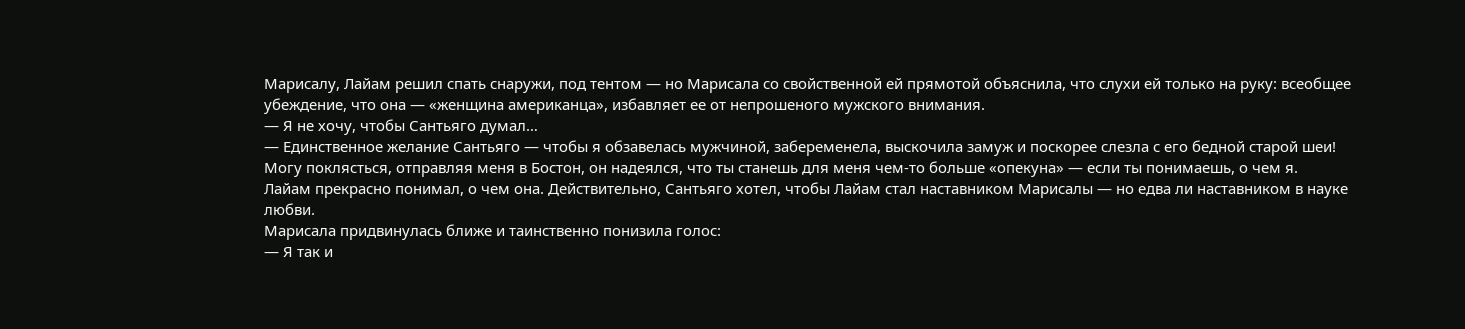Марисалу, Лайам решил спать снаружи, под тентом — но Марисала со свойственной ей прямотой объяснила, что слухи ей только на руку: всеобщее убеждение, что она — «женщина американца», избавляет ее от непрошеного мужского внимания.
— Я не хочу, чтобы Сантьяго думал…
— Единственное желание Сантьяго — чтобы я обзавелась мужчиной, забеременела, выскочила замуж и поскорее слезла с его бедной старой шеи! Могу поклясться, отправляя меня в Бостон, он надеялся, что ты станешь для меня чем-то больше «опекуна» — если ты понимаешь, о чем я.
Лайам прекрасно понимал, о чем она. Действительно, Сантьяго хотел, чтобы Лайам стал наставником Марисалы — но едва ли наставником в науке любви.
Марисала придвинулась ближе и таинственно понизила голос:
— Я так и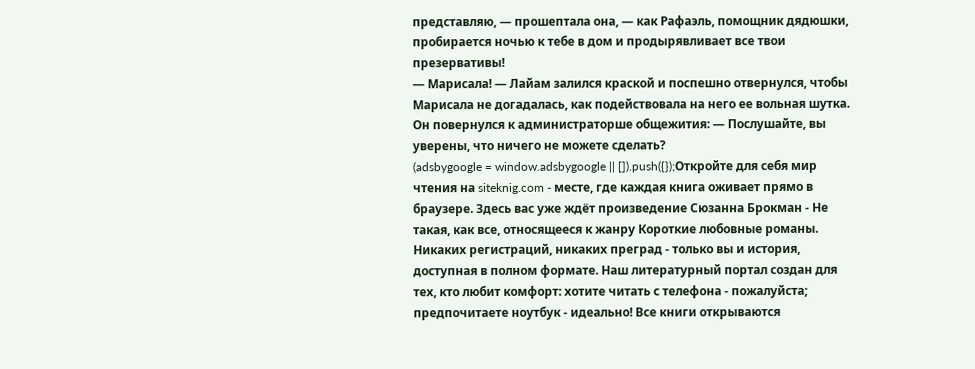представляю, — прошептала она, — как Рафаэль, помощник дядюшки, пробирается ночью к тебе в дом и продырявливает все твои презервативы!
— Марисала! — Лайам залился краской и поспешно отвернулся, чтобы Марисала не догадалась, как подействовала на него ее вольная шутка. Он повернулся к администраторше общежития: — Послушайте, вы уверены, что ничего не можете сделать?
(adsbygoogle = window.adsbygoogle || []).push({});Откройте для себя мир чтения на siteknig.com - месте, где каждая книга оживает прямо в браузере. Здесь вас уже ждёт произведение Сюзанна Брокман - Не такая, как все, относящееся к жанру Короткие любовные романы. Никаких регистраций, никаких преград - только вы и история, доступная в полном формате. Наш литературный портал создан для тех, кто любит комфорт: хотите читать с телефона - пожалуйста; предпочитаете ноутбук - идеально! Все книги открываются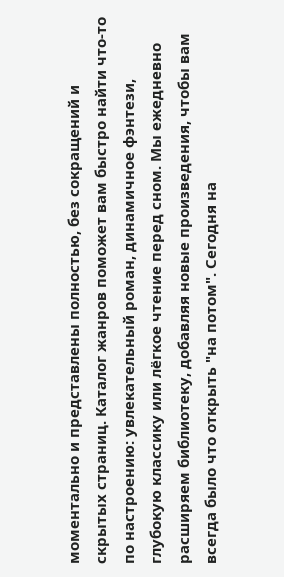моментально и представлены полностью, без сокращений и скрытых страниц. Каталог жанров поможет вам быстро найти что-то по настроению: увлекательный роман, динамичное фэнтези, глубокую классику или лёгкое чтение перед сном. Мы ежедневно расширяем библиотеку, добавляя новые произведения, чтобы вам всегда было что открыть "на потом". Сегодня на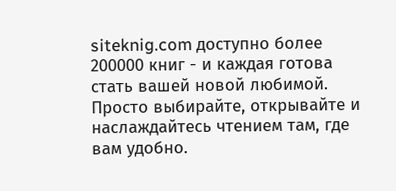siteknig.com доступно более 200000 книг - и каждая готова стать вашей новой любимой. Просто выбирайте, открывайте и наслаждайтесь чтением там, где вам удобно.